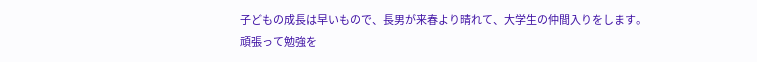子どもの成長は早いもので、長男が来春より晴れて、大学生の仲間入りをします。
頑張って勉強を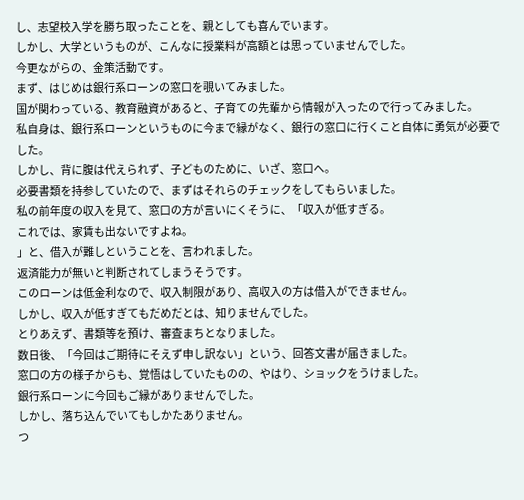し、志望校入学を勝ち取ったことを、親としても喜んでいます。
しかし、大学というものが、こんなに授業料が高額とは思っていませんでした。
今更ながらの、金策活動です。
まず、はじめは銀行系ローンの窓口を覗いてみました。
国が関わっている、教育融資があると、子育ての先輩から情報が入ったので行ってみました。
私自身は、銀行系ローンというものに今まで縁がなく、銀行の窓口に行くこと自体に勇気が必要でした。
しかし、背に腹は代えられず、子どものために、いざ、窓口へ。
必要書類を持参していたので、まずはそれらのチェックをしてもらいました。
私の前年度の収入を見て、窓口の方が言いにくそうに、「収入が低すぎる。
これでは、家賃も出ないですよね。
」と、借入が難しということを、言われました。
返済能力が無いと判断されてしまうそうです。
このローンは低金利なので、収入制限があり、高収入の方は借入ができません。
しかし、収入が低すぎてもだめだとは、知りませんでした。
とりあえず、書類等を預け、審査まちとなりました。
数日後、「今回はご期待にそえず申し訳ない」という、回答文書が届きました。
窓口の方の様子からも、覚悟はしていたものの、やはり、ショックをうけました。
銀行系ローンに今回もご縁がありませんでした。
しかし、落ち込んでいてもしかたありません。
つ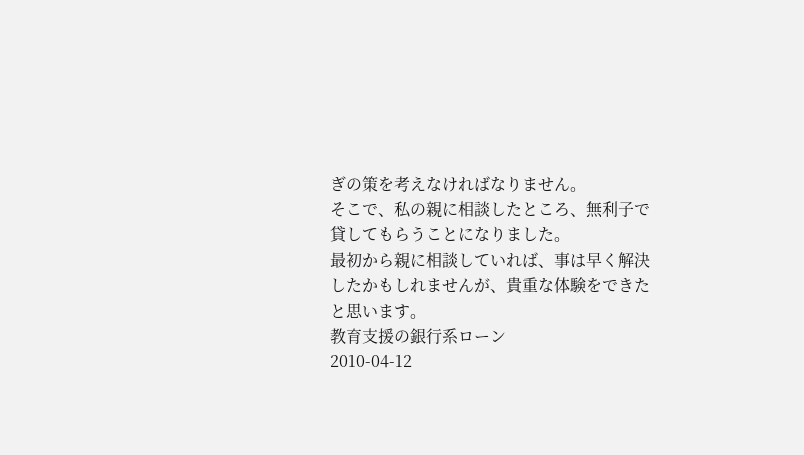ぎの策を考えなければなりません。
そこで、私の親に相談したところ、無利子で貸してもらうことになりました。
最初から親に相談していれば、事は早く解決したかもしれませんが、貴重な体験をできたと思います。
教育支援の銀行系ローン
2010-04-12